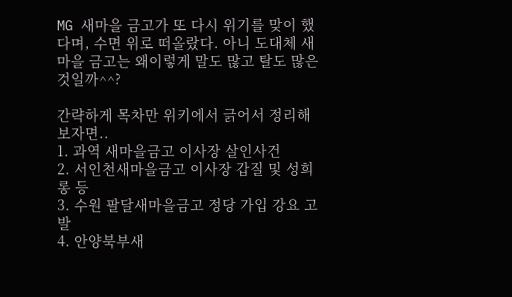MG 새마을 금고가 또 다시 위기를 맞이 했다며, 수면 위로 떠올랐다. 아니 도대체 새마을 금고는 왜이렇게 말도 많고 탈도 많은 것일까^^?

간략하게 목차만 위키에서 긁어서 정리해보자면..
1. 과역 새마을금고 이사장 살인사건
2. 서인천새마을금고 이사장 갑질 및 성희롱 등
3. 수원 팔달새마을금고 정당 가입 강요 고발
4. 안양북부새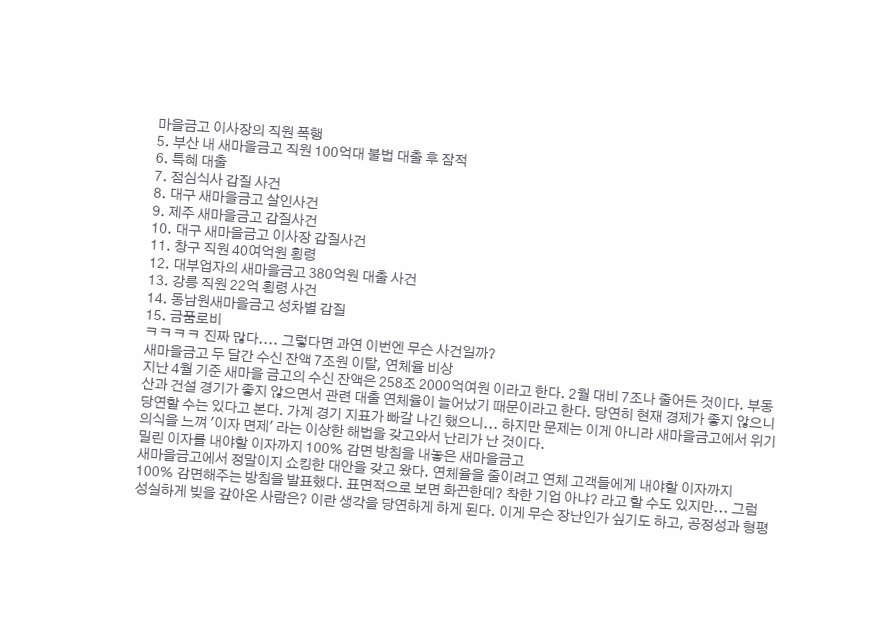마을금고 이사장의 직원 폭행
5. 부산 내 새마을금고 직원 100억대 불법 대출 후 잠적
6. 특혜 대출
7. 점심식사 갑질 사건
8. 대구 새마을금고 살인사건
9. 제주 새마을금고 갑질사건
10. 대구 새마을금고 이사장 갑질사건
11. 창구 직원 40여억원 횡령
12. 대부업자의 새마을금고 380억원 대출 사건
13. 강릉 직원 22억 횡령 사건
14. 동남원새마을금고 성차별 갑질
15. 금품로비
ㅋㅋㅋㅋ 진짜 많다.... 그렇다면 과연 이번엔 무슨 사건일까?
새마을금고 두 달간 수신 잔액 7조원 이탈, 연체율 비상
지난 4월 기준 새마을 금고의 수신 잔액은 258조 2000억여원 이라고 한다. 2월 대비 7조나 줄어든 것이다. 부동산과 건설 경기가 좋지 않으면서 관련 대출 연체율이 늘어났기 때문이라고 한다. 당연히 현재 경제가 좋지 않으니 당연할 수는 있다고 본다. 가계 경기 지표가 빠갈 나긴 했으니... 하지만 문제는 이게 아니라 새마을금고에서 위기의식을 느껴 '이자 면제' 라는 이상한 해법을 갖고와서 난리가 난 것이다.
밀린 이자를 내야할 이자까지 100% 감면 방침을 내놓은 새마을금고
새마을금고에서 정말이지 쇼킹한 대안을 갖고 왔다. 연체율을 줄이려고 연체 고객들에게 내야할 이자까지 100% 감면해주는 방침을 발표했다. 표면적으로 보면 화끈한데? 착한 기업 아냐? 라고 할 수도 있지만... 그럼 성실하게 빚을 갚아온 사람은? 이란 생각을 당연하게 하게 된다. 이게 무슨 장난인가 싶기도 하고, 공정성과 형평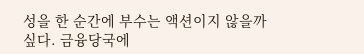성을 한 순간에 부수는 액션이지 않을까 싶다. 금융당국에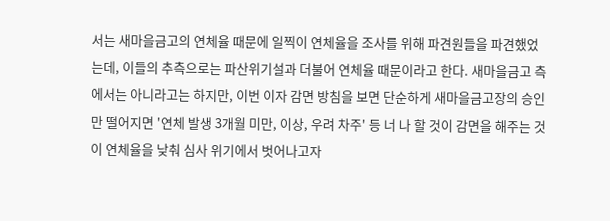서는 새마을금고의 연체율 때문에 일찍이 연체율을 조사를 위해 파견원들을 파견했었는데, 이들의 추측으로는 파산위기설과 더불어 연체율 때문이라고 한다. 새마을금고 측에서는 아니라고는 하지만, 이번 이자 감면 방침을 보면 단순하게 새마을금고장의 승인만 떨어지면 '연체 발생 3개월 미만, 이상, 우려 차주' 등 너 나 할 것이 감면을 해주는 것이 연체율을 낮춰 심사 위기에서 벗어나고자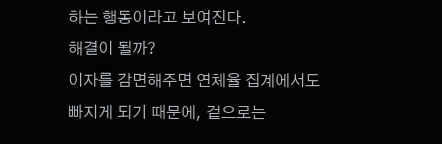하는 행동이라고 보여진다.
해결이 될까?
이자를 감면해주면 연체율 집계에서도 빠지게 되기 때문에, 겉으로는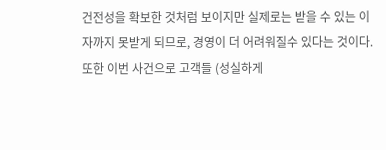건전성을 확보한 것처럼 보이지만 실제로는 받을 수 있는 이자까지 못받게 되므로, 경영이 더 어려워질수 있다는 것이다. 또한 이번 사건으로 고객들 (성실하게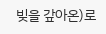빚을 갚아온)로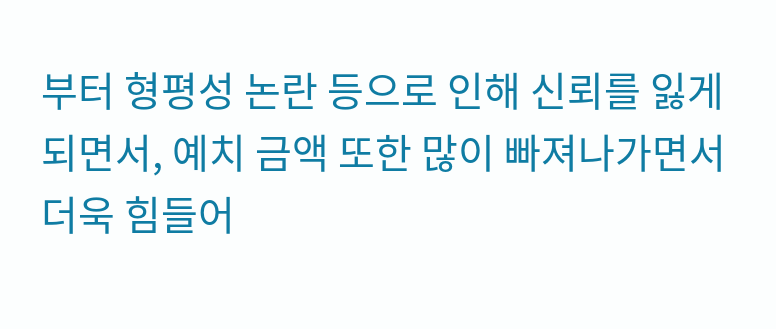부터 형평성 논란 등으로 인해 신뢰를 잃게 되면서, 예치 금액 또한 많이 빠져나가면서 더욱 힘들어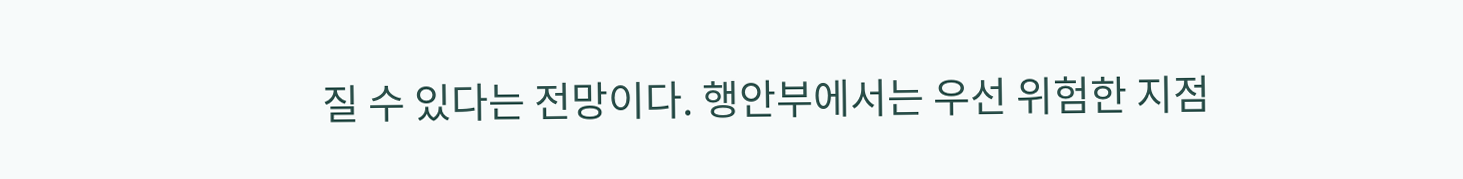질 수 있다는 전망이다. 행안부에서는 우선 위험한 지점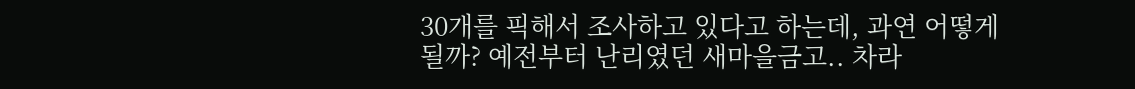30개를 픽해서 조사하고 있다고 하는데, 과연 어떻게 될까? 예전부터 난리였던 새마을금고.. 차라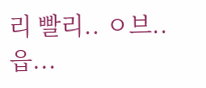리 빨리.. ㅇ브..읍...